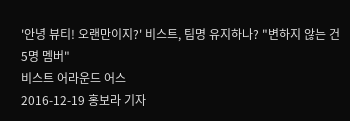'안녕 뷰티! 오랜만이지?' 비스트, 팀명 유지하나? "변하지 않는 건 5명 멤버"
비스트 어라운드 어스
2016-12-19 홍보라 기자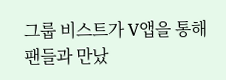그룹 비스트가 V앱을 통해 팬들과 만났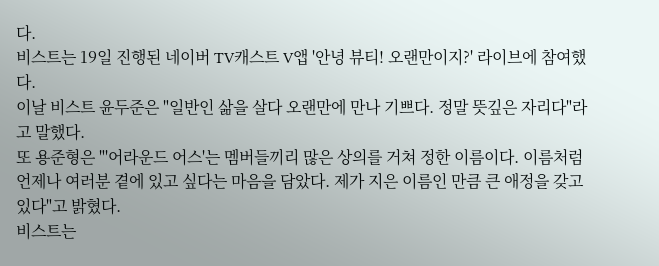다.
비스트는 19일 진행된 네이버 TV캐스트 V앱 '안녕 뷰티! 오랜만이지?' 라이브에 참여했다.
이날 비스트 윤두준은 "일반인 삶을 살다 오랜만에 만나 기쁘다. 정말 뜻깊은 자리다"라고 말했다.
또 용준형은 "'어라운드 어스'는 멤버들끼리 많은 상의를 거쳐 정한 이름이다. 이름처럼 언제나 여러분 곁에 있고 싶다는 마음을 담았다. 제가 지은 이름인 만큼 큰 애정을 갖고 있다"고 밝혔다.
비스트는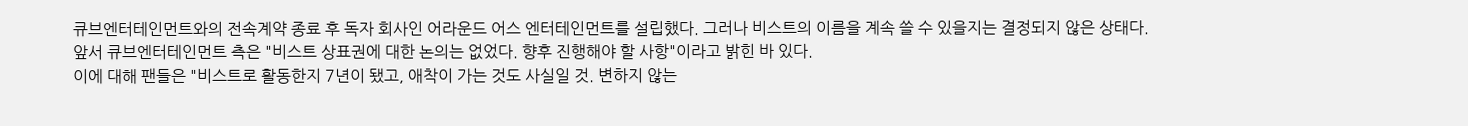큐브엔터테인먼트와의 전속계약 종료 후 독자 회사인 어라운드 어스 엔터테인먼트를 설립했다. 그러나 비스트의 이름을 계속 쓸 수 있을지는 결정되지 않은 상태다.
앞서 큐브엔터테인먼트 측은 "비스트 상표권에 대한 논의는 없었다. 향후 진행해야 할 사항"이라고 밝힌 바 있다.
이에 대해 팬들은 "비스트로 활동한지 7년이 됐고, 애착이 가는 것도 사실일 것. 변하지 않는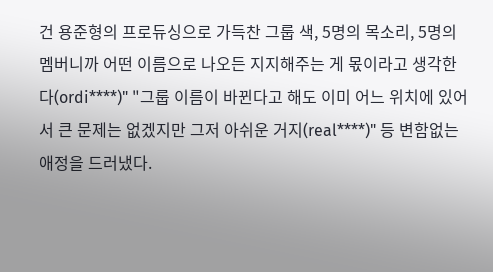건 용준형의 프로듀싱으로 가득찬 그룹 색, 5명의 목소리, 5명의 멤버니까 어떤 이름으로 나오든 지지해주는 게 몫이라고 생각한다(ordi****)" "그룹 이름이 바뀐다고 해도 이미 어느 위치에 있어서 큰 문제는 없겠지만 그저 아쉬운 거지(real****)" 등 변함없는 애정을 드러냈다.